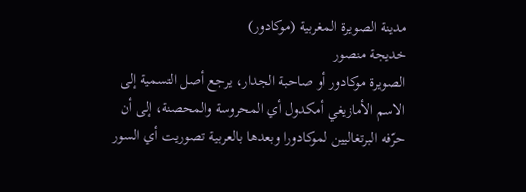مدينة الصويرة المغربية (موكادور)
خديجة منصور
الصويرة موكادور أو صاحبة الجدار، يرجع أصل التسمية إلى الاسم الأمازيغي أمكدول أي المحروسة والمحصنة، إلى أن حرّفه البرتغاليين لموكادورا وبعدها بالعربية تصوريت أي السور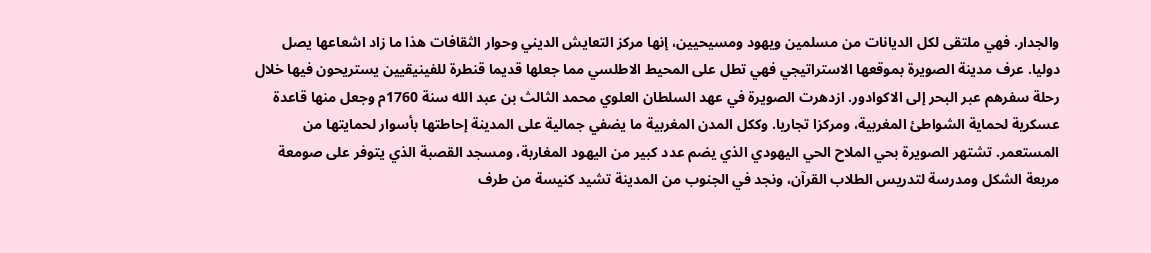والجدار. فهي ملتقى لكل الديانات من مسلمين ويهود ومسيحيين، إنها مركز التعايش الديني وحوار الثقافات هذا ما زاد اشعاعها يصل دوليا. عرف مدينة الصويرة بموقعها الاستراتيجي فهي تطل على المحيط الاطلسي مما جعلها قديما قنطرة للفينيقيين يستريحون فيها خلال رحلة سفرهم عبر البحر إلى الاكوادور. ازدهرت الصويرة في عهد السلطان العلوي محمد الثالث بن عبد الله سنة 1760م وجعل منها قاعدة عسكرية لحماية الشواطئ المغربية، ومركزا تجاريا. وككل المدن المغربية ما يضفي جمالية على المدينة إحاطتها بأسوار لحمايتها من المستعمر. تشتهر الصويرة بحي الملاح الحي اليهودي الذي يضم عدد كبير من اليهود المغاربة، ومسجد القصبة الذي يتوفر على صومعة مربعة الشكل ومدرسة لتدريس الطلاب القرآن، ونجد في الجنوب من المدينة تشيد كنيسة من طرف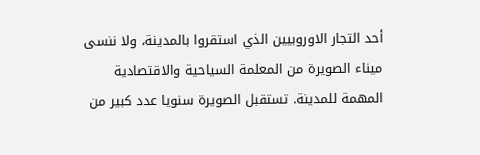أحد التجار الاوروبيين الذي استقروا بالمدينة، ولا ننسى ميناء الصويرة من المعلمة السياحية والاقتصادية المهمة للمدينة. تستقبل الصويرة سنويا عدد كبير من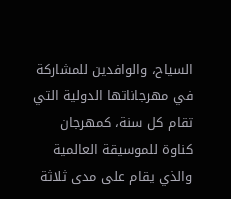السياح، والوافدين للمشاركة في مهرجاناتها الدولية التي تقام كل سنة، كمهرجان كناوة للموسيقة العالمية والذي يقام على مدى ثلاثة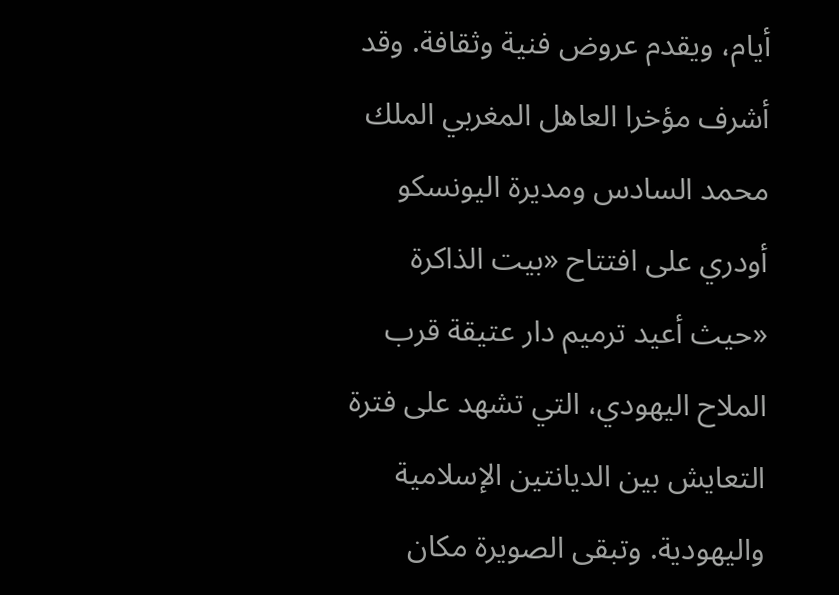أيام، ويقدم عروض فنية وثقافة. وقد أشرف مؤخرا العاهل المغربي الملك محمد السادس ومديرة اليونسكو أودري على افتتاح «بيت الذاكرة «حيث أعيد ترميم دار عتيقة قرب الملاح اليهودي، التي تشهد على فترة التعايش بين الديانتين الإسلامية واليهودية. وتبقى الصويرة مكان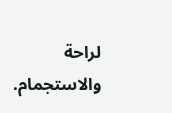لراحة والاستجمام.